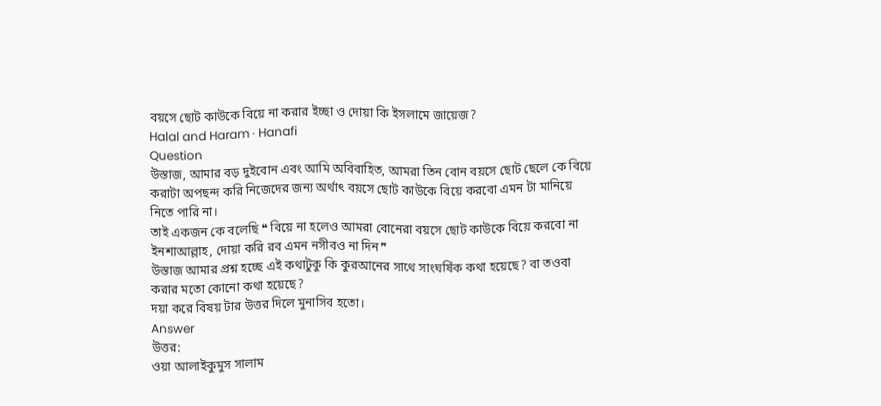বয়সে ছোট কাউকে বিয়ে না করার ইচ্ছা ও দোয়া কি ইসলামে জায়েজ?
Halal and Haram · Hanafi
Question
উস্তাজ, আমার বড় দুইবোন এবং আমি অবিবাহিত, আমরা তিন বোন বয়সে ছোট ছেলে কে বিয়ে করাটা অপছন্দ করি নিজেদের জন্য অর্থাৎ বয়সে ছোট কাউকে বিয়ে করবো এমন টা মানিয়ে নিতে পারি না।
তাই একজন কে বলেছি ❝ বিয়ে না হলেও আমরা বোনেরা বয়সে ছোট কাউকে বিয়ে করবো না ইনশাআল্লাহ, দোয়া করি রব এমন নসীবও না দিন❞
উস্তাজ আমার প্রশ্ন হচ্ছে এই কথাটুকু কি কুরআনের সাথে সাংঘর্ষিক কথা হয়েছে? বা তওবা করার মতো কোনো কথা হয়েছে?
দয়া করে বিষয় টার উত্তর দিলে মুনাসিব হতো।
Answer
উত্তর:
ওয়া আলাইকুমুস সালাম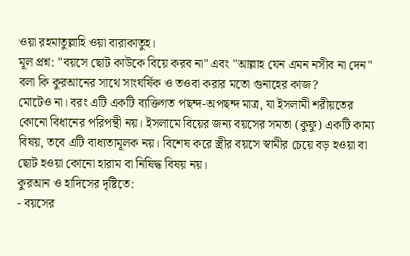ওয়া রহমাতুল্লাহি ওয়া বারাকাতুহ।
মূল প্রশ্ন: "বয়সে ছোট কাউকে বিয়ে করব না" এবং "আল্লাহ যেন এমন নসীব না দেন" বলা কি কুরআনের সাথে সাংঘর্ষিক ও তওবা করার মতো গুনাহের কাজ?
মোটেও না। বরং এটি একটি ব্যক্তিগত পছন্দ-অপছন্দ মাত্র, যা ইসলামী শরীয়তের কোনো বিধানের পরিপন্থী নয়। ইসলামে বিয়ের জন্য বয়সের সমতা (কুফু) একটি কাম্য বিষয়, তবে এটি বাধ্যতামূলক নয়। বিশেষ করে স্ত্রীর বয়সে স্বামীর চেয়ে বড় হওয়া বা ছোট হওয়া কোনো হারাম বা নিষিদ্ধ বিষয় নয়।
কুরআন ও হাদিসের দৃষ্টিতে:
- বয়সের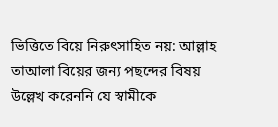ভিত্তিতে বিয়ে নিরুৎসাহিত নয়: আল্লাহ তাআলা বিয়ের জন্য পছন্দের বিষয় উল্লেখ করেননি যে স্বামীকে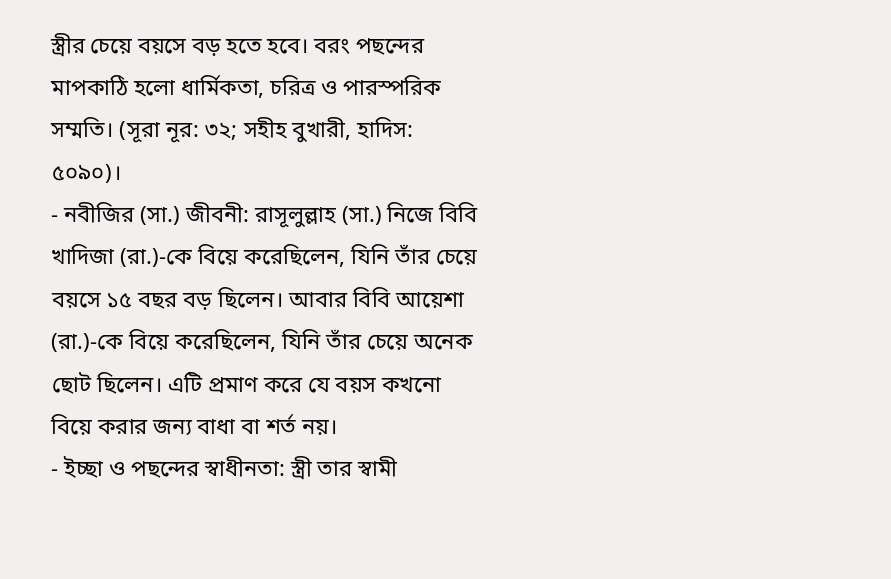স্ত্রীর চেয়ে বয়সে বড় হতে হবে। বরং পছন্দের মাপকাঠি হলো ধার্মিকতা, চরিত্র ও পারস্পরিক সম্মতি। (সূরা নূর: ৩২; সহীহ বুখারী, হাদিস: ৫০৯০)।
- নবীজির (সা.) জীবনী: রাসূলুল্লাহ (সা.) নিজে বিবি খাদিজা (রা.)-কে বিয়ে করেছিলেন, যিনি তাঁর চেয়ে বয়সে ১৫ বছর বড় ছিলেন। আবার বিবি আয়েশা (রা.)-কে বিয়ে করেছিলেন, যিনি তাঁর চেয়ে অনেক ছোট ছিলেন। এটি প্রমাণ করে যে বয়স কখনো বিয়ে করার জন্য বাধা বা শর্ত নয়।
- ইচ্ছা ও পছন্দের স্বাধীনতা: স্ত্রী তার স্বামী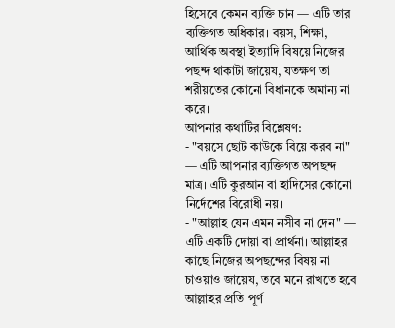হিসেবে কেমন ব্যক্তি চান — এটি তার ব্যক্তিগত অধিকার। বয়স, শিক্ষা, আর্থিক অবস্থা ইত্যাদি বিষয়ে নিজের পছন্দ থাকাটা জায়েয, যতক্ষণ তা শরীয়তের কোনো বিধানকে অমান্য না করে।
আপনার কথাটির বিশ্লেষণ:
- "বয়সে ছোট কাউকে বিয়ে করব না" — এটি আপনার ব্যক্তিগত অপছন্দ মাত্র। এটি কুরআন বা হাদিসের কোনো নির্দেশের বিরোধী নয়।
- "আল্লাহ যেন এমন নসীব না দেন" — এটি একটি দোয়া বা প্রার্থনা। আল্লাহর কাছে নিজের অপছন্দের বিষয় না চাওয়াও জায়েয, তবে মনে রাখতে হবে আল্লাহর প্রতি পূর্ণ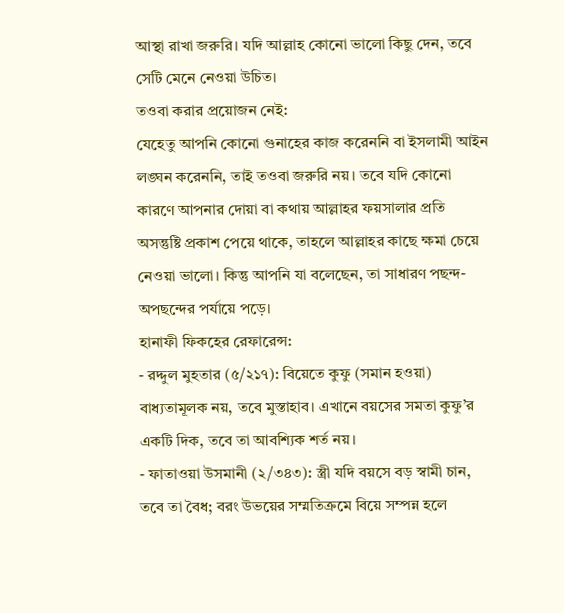আস্থা রাখা জরুরি। যদি আল্লাহ কোনো ভালো কিছু দেন, তবে সেটি মেনে নেওয়া উচিত।
তওবা করার প্রয়োজন নেই:
যেহেতু আপনি কোনো গুনাহের কাজ করেননি বা ইসলামী আইন লঙ্ঘন করেননি, তাই তওবা জরুরি নয়। তবে যদি কোনো কারণে আপনার দোয়া বা কথায় আল্লাহর ফয়সালার প্রতি অসন্তুষ্টি প্রকাশ পেয়ে থাকে, তাহলে আল্লাহর কাছে ক্ষমা চেয়ে নেওয়া ভালো। কিন্তু আপনি যা বলেছেন, তা সাধারণ পছন্দ-অপছন্দের পর্যায়ে পড়ে।
হানাফী ফিকহের রেফারেন্স:
- রদ্দুল মুহতার (৫/২১৭): বিয়েতে কুফু (সমান হওয়া) বাধ্যতামূলক নয়, তবে মুস্তাহাব। এখানে বয়সের সমতা কুফু’র একটি দিক, তবে তা আবশ্যিক শর্ত নয়।
- ফাতাওয়া উসমানী (২/৩৪৩): স্ত্রী যদি বয়সে বড় স্বামী চান, তবে তা বৈধ; বরং উভয়ের সম্মতিক্রমে বিয়ে সম্পন্ন হলে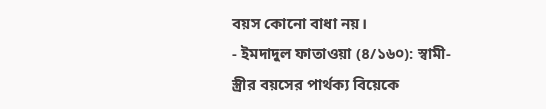বয়স কোনো বাধা নয়।
- ইমদাদুল ফাতাওয়া (৪/১৬০): স্বামী-স্ত্রীর বয়সের পার্থক্য বিয়েকে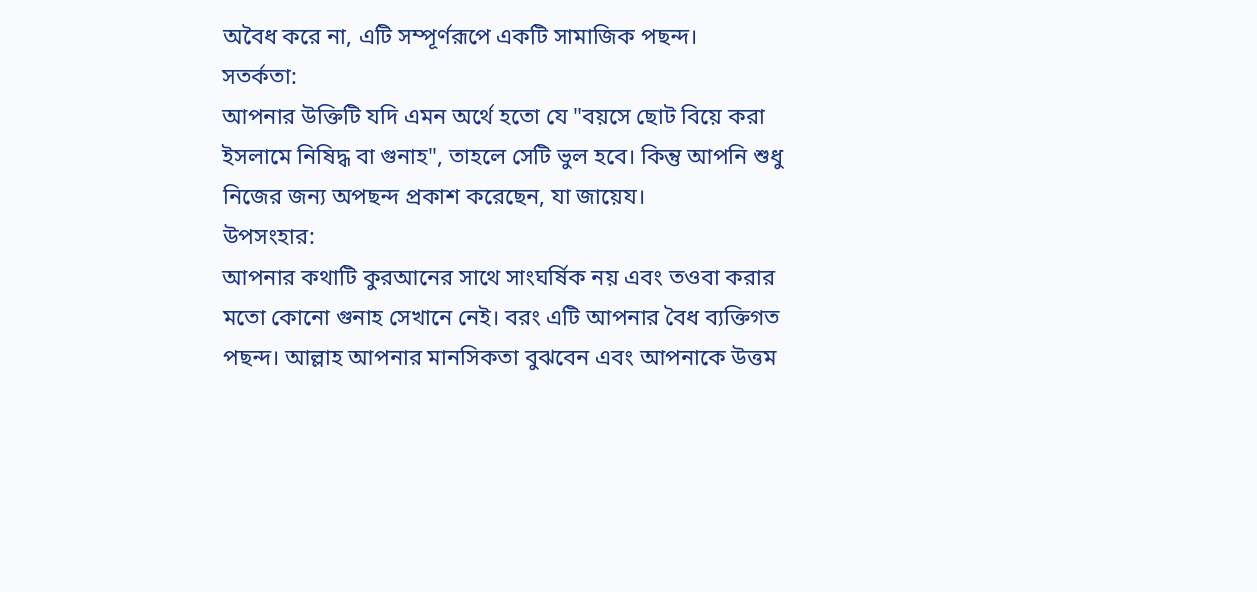অবৈধ করে না, এটি সম্পূর্ণরূপে একটি সামাজিক পছন্দ।
সতর্কতা:
আপনার উক্তিটি যদি এমন অর্থে হতো যে "বয়সে ছোট বিয়ে করা ইসলামে নিষিদ্ধ বা গুনাহ", তাহলে সেটি ভুল হবে। কিন্তু আপনি শুধু নিজের জন্য অপছন্দ প্রকাশ করেছেন, যা জায়েয।
উপসংহার:
আপনার কথাটি কুরআনের সাথে সাংঘর্ষিক নয় এবং তওবা করার মতো কোনো গুনাহ সেখানে নেই। বরং এটি আপনার বৈধ ব্যক্তিগত পছন্দ। আল্লাহ আপনার মানসিকতা বুঝবেন এবং আপনাকে উত্তম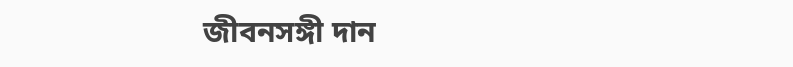জীবনসঙ্গী দান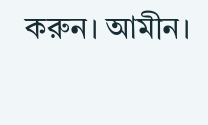করুন। আমীন।